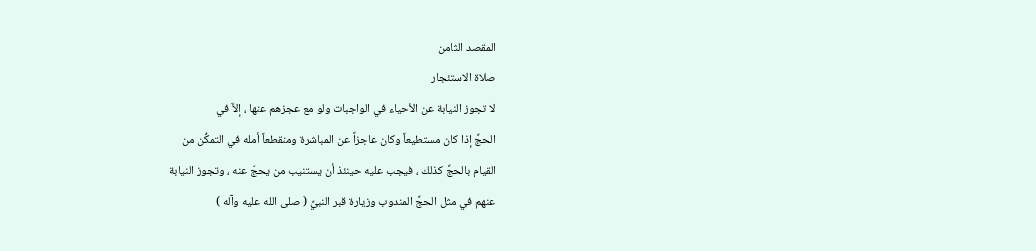المقصد الثامن
صلاة الاستئجار
لا تجوز النيابة عن الأحياء في الواجبات ولو مع عجزهم عنها ، إلاَّ في
الحجِّ إذا كان مستطيعاً وكان عاجزاً عن المباشرة ومنقطعاً أمله في التمكُّن من
القيام بالحجِّ كذلك ، فيجب عليه حينئذ أن يستنيب من يحجّ عنه ، وتجوز النيابة
عنهم في مثل الحجِّ المندوب وزيارة قبر النبيِّ ( صلى الله عليه وآله )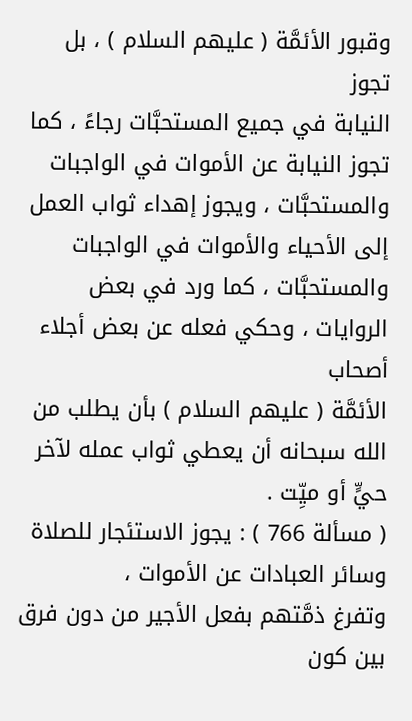وقبور الأئمَّة ( عليهم السلام ) ، بل تجوز
النيابة في جميع المستحبَّات رجاءً ، كما تجوز النيابة عن الأموات في الواجبات
والمستحبَّات ، ويجوز إهداء ثواب العمل إلى الأحياء والأموات في الواجبات
والمستحبَّات ، كما ورد في بعض الروايات ، وحكي فعله عن بعض أجلاء أصحاب
الأئمَّة ( عليهم السلام ) بأن يطلب من الله سبحانه أن يعطي ثواب عمله لآخر حيٍّ أو ميِّت .
( مسألة 766 ) : يجوز الاستئجار للصلاة وسائر العبادات عن الأموات ،
وتفرغ ذمَّتهم بفعل الأجير من دون فرق بين كون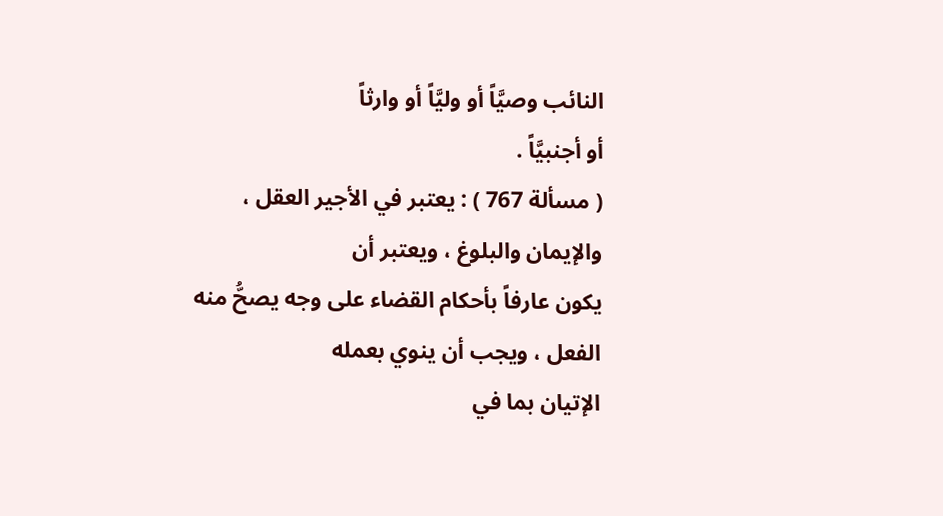النائب وصيَّاً أو وليَّاً أو وارثاً
أو أجنبيَّاً .
( مسألة 767 ) : يعتبر في الأجير العقل ، والإيمان والبلوغ ، ويعتبر أن
يكون عارفاً بأحكام القضاء على وجه يصحُّ منه الفعل ، ويجب أن ينوي بعمله
الإتيان بما في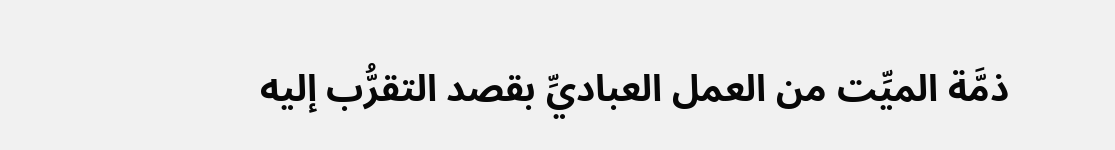ذمَّة الميِّت من العمل العباديِّ بقصد التقرُّب إليه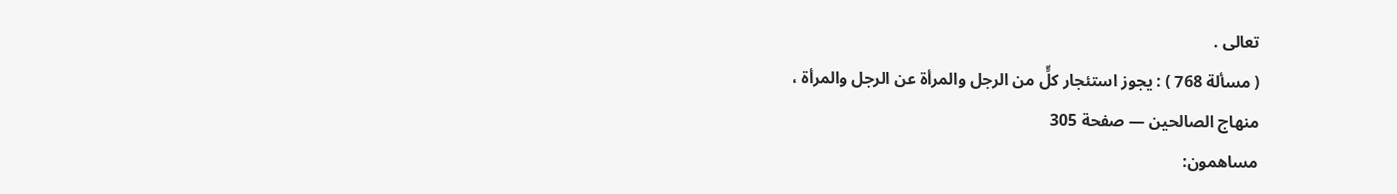تعالى .
( مسألة 768 ) : يجوز استئجار كلٍّ من الرجل والمرأة عن الرجل والمرأة ،
منهاج الصالحين — صفحة 305
مساهمون: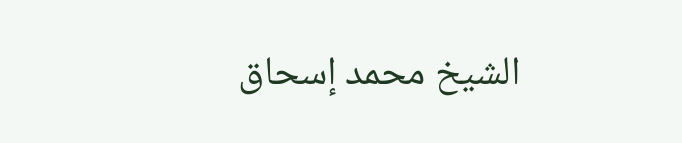الشيخ محمد إسحاق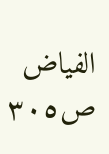الفياض
ص٣٠٥